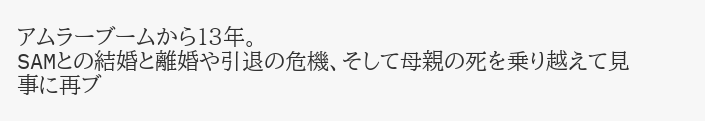アムラーブームから13年。
SAMとの結婚と離婚や引退の危機、そして母親の死を乗り越えて見事に再ブ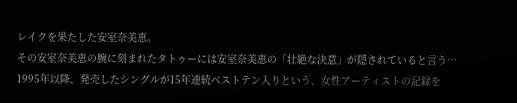レイクを果たした安室奈美恵。
その安室奈美恵の腕に刻まれたタトゥーには安室奈美恵の「壮絶な決意」が隠されていると言う…
1995年以降、発売したシングルが15年連続ベストテン入りという、女性アーティストの記録を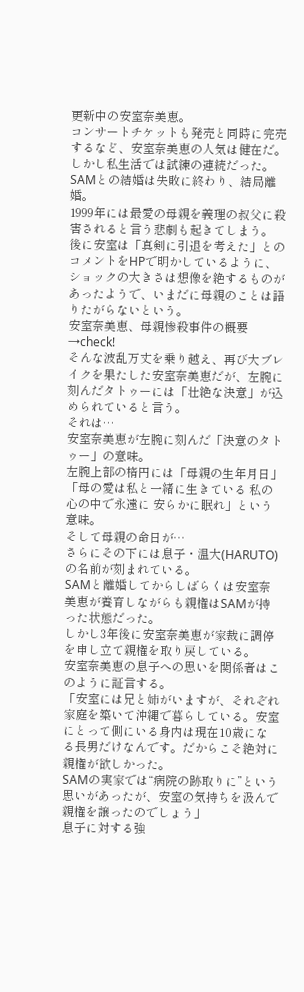更新中の安室奈美恵。
コンサートチケットも発売と同時に完売するなど、安室奈美恵の人気は健在だ。
しかし私生活では試練の連続だった。
SAMとの結婚は失敗に終わり、結局離婚。
1999年には最愛の母親を義理の叔父に殺害されると言う悲劇も起きてしまう。
後に安室は「真剣に引退を考えた」とのコメントをHPで明かしているように、ショックの大きさは想像を絶するものがあったようで、いまだに母親のことは語りたがらないという。
安室奈美恵、母親惨殺事件の概要→check!
そんな波乱万丈を乗り越え、再び大ブレイクを果たした安室奈美恵だが、左腕に刻んだタトゥーには「壮絶な決意」が込められていると言う。
それは…
安室奈美恵が左腕に刻んだ「決意のタトゥー」の意味。
左腕上部の楕円には「母親の生年月日」「母の愛は私と一緒に生きている 私の心の中で永遠に 安らかに眠れ」という意味。
そして母親の命日が…
さらにその下には息子・温大(HARUTO)の名前が刻まれている。
SAMと離婚してからしばらくは安室奈美恵が養育しながらも親権はSAMが持った状態だった。
しかし3年後に安室奈美恵が家裁に調停を申し立て親権を取り戻している。
安室奈美恵の息子への思いを関係者はこのように証言する。
「安室には兄と姉がいますが、それぞれ家庭を築いて沖縄で暮らしている。安室にとって側にいる身内は現在10歳になる長男だけなんです。だからこそ絶対に親権が欲しかった。
SAMの実家では“病院の跡取りに”という思いがあったが、安室の気持ちを汲んで親権を譲ったのでしょう」
息子に対する強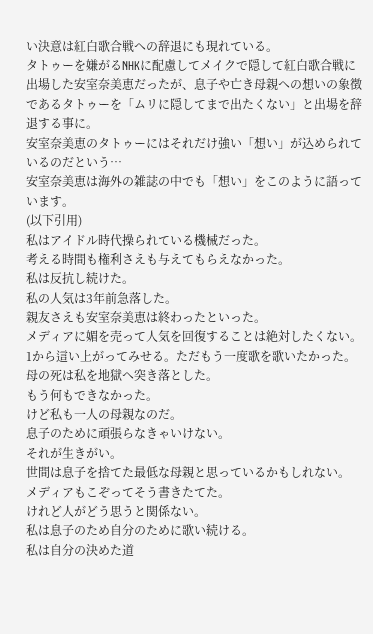い決意は紅白歌合戦への辞退にも現れている。
タトゥーを嫌がるNHKに配慮してメイクで隠して紅白歌合戦に出場した安室奈美恵だったが、息子や亡き母親への想いの象徴であるタトゥーを「ムリに隠してまで出たくない」と出場を辞退する事に。
安室奈美恵のタトゥーにはそれだけ強い「想い」が込められているのだという…
安室奈美恵は海外の雑誌の中でも「想い」をこのように語っています。
(以下引用)
私はアイドル時代操られている機械だった。
考える時間も権利さえも与えてもらえなかった。
私は反抗し続けた。
私の人気は3年前急落した。
親友さえも安室奈美恵は終わったといった。
メディアに媚を売って人気を回復することは絶対したくない。
1から這い上がってみせる。ただもう一度歌を歌いたかった。
母の死は私を地獄へ突き落とした。
もう何もできなかった。
けど私も一人の母親なのだ。
息子のために頑張らなきゃいけない。
それが生きがい。
世間は息子を捨てた最低な母親と思っているかもしれない。
メディアもこぞってそう書きたてた。
けれど人がどう思うと関係ない。
私は息子のため自分のために歌い続ける。
私は自分の決めた道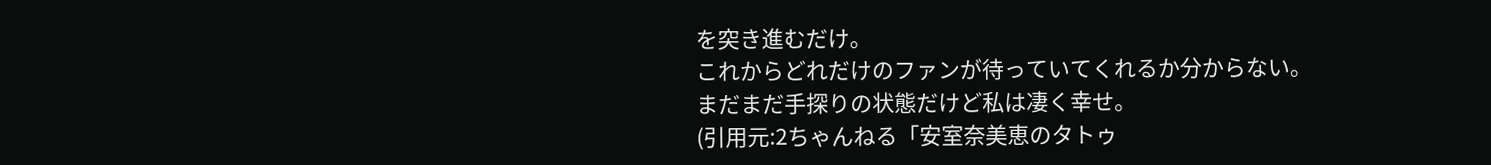を突き進むだけ。
これからどれだけのファンが待っていてくれるか分からない。
まだまだ手探りの状態だけど私は凄く幸せ。
(引用元:2ちゃんねる「安室奈美恵のタトゥ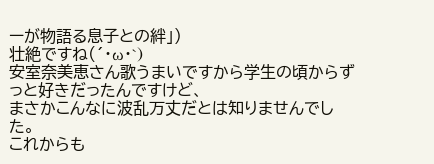ーが物語る息子との絆」)
壮絶ですね(´・ω・`)
安室奈美恵さん歌うまいですから学生の頃からずっと好きだったんですけど、
まさかこんなに波乱万丈だとは知りませんでした。
これからも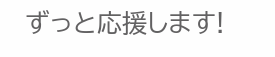ずっと応援します!